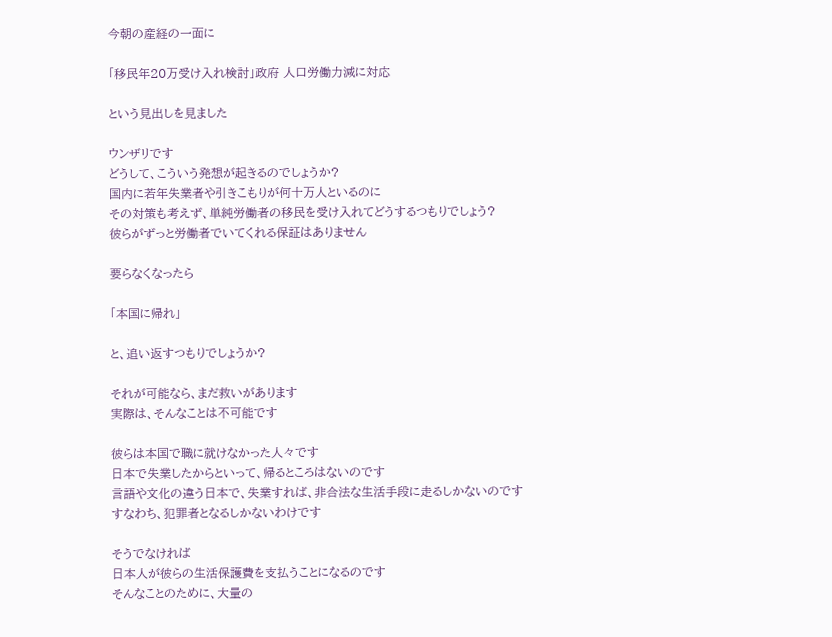今朝の産経の一面に

「移民年20万受け入れ検討」政府 人口労働力減に対応

という見出しを見ました

ウンザリです
どうして、こういう発想が起きるのでしょうか?
国内に若年失業者や引きこもりが何十万人といるのに
その対策も考えず、単純労働者の移民を受け入れてどうするつもりでしょう?
彼らがずっと労働者でいてくれる保証はありません

要らなくなったら

「本国に帰れ」

と、追い返すつもりでしょうか?

それが可能なら、まだ救いがあります
実際は、そんなことは不可能です

彼らは本国で職に就けなかった人々です
日本で失業したからといって、帰るところはないのです
言語や文化の違う日本で、失業すれば、非合法な生活手段に走るしかないのです
すなわち、犯罪者となるしかないわけです

そうでなければ
日本人が彼らの生活保護費を支払うことになるのです
そんなことのために、大量の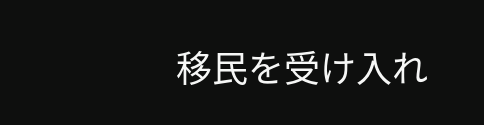移民を受け入れ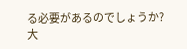る必要があるのでしょうか?
大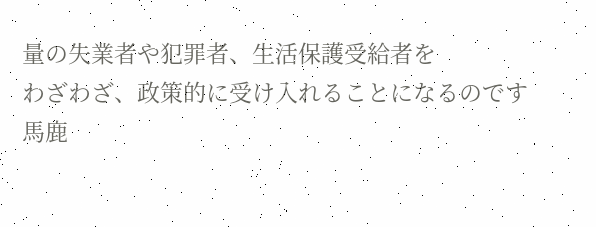量の失業者や犯罪者、生活保護受給者を
わざわざ、政策的に受け入れることになるのです
馬鹿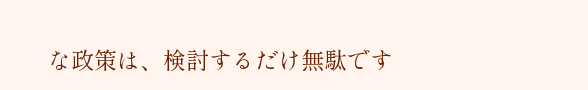な政策は、検討するだけ無駄です